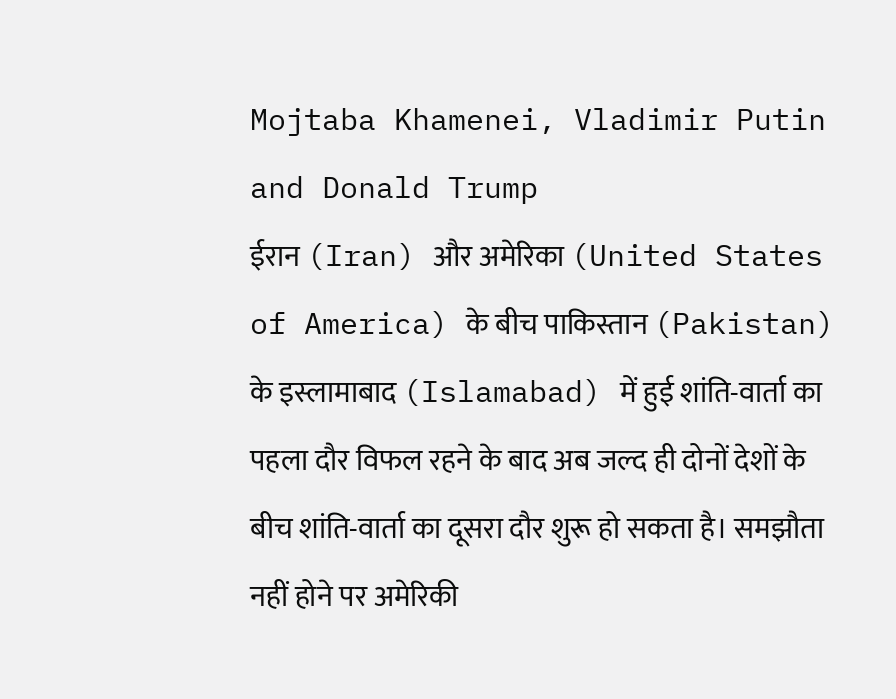Mojtaba Khamenei, Vladimir Putin and Donald Trump
ईरान (Iran) और अमेरिका (United States of America) के बीच पाकिस्तान (Pakistan) के इस्लामाबाद (Islamabad) में हुई शांति-वार्ता का पहला दौर विफल रहने के बाद अब जल्द ही दोनों देशों के बीच शांति-वार्ता का दूसरा दौर शुरू हो सकता है। समझौता नहीं होने पर अमेरिकी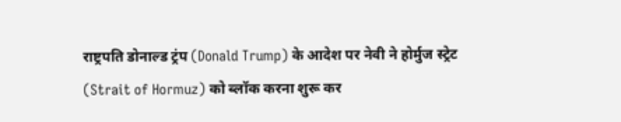राष्ट्रपति डोनाल्ड ट्रंप (Donald Trump) के आदेश पर नेवी ने होर्मुज स्ट्रेट (Strait of Hormuz) को ब्लॉक करना शुरू कर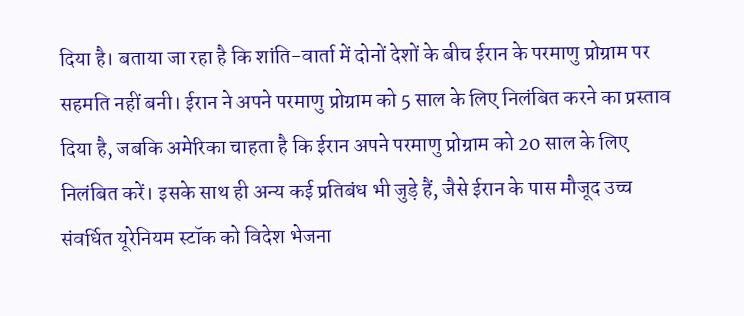दिया है। बताया जा रहा है कि शांति-वार्ता में दोनों देशों के बीच ईरान के परमाणु प्रोग्राम पर सहमति नहीं बनी। ईरान ने अपने परमाणु प्रोग्राम को 5 साल के लिए निलंबित करने का प्रस्ताव दिया है, जबकि अमेरिका चाहता है कि ईरान अपने परमाणु प्रोग्राम को 20 साल के लिए निलंबित करें। इसके साथ ही अन्य कई प्रतिबंध भी जुड़े हैं, जैसे ईरान के पास मौजूद उच्च संवर्धित यूरेनियम स्टॉक को विदेश भेजना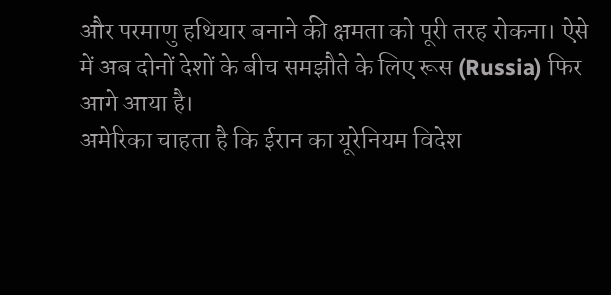और परमाणु हथियार बनाने की क्षमता को पूरी तरह रोकना। ऐसे में अब दोनों देशों के बीच समझौते के लिए रूस (Russia) फिर आगे आया है।
अमेरिका चाहता है कि ईरान का यूरेनियम विदेश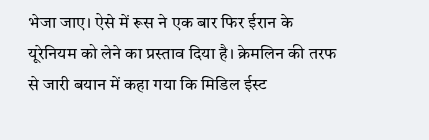भेजा जाए। ऐसे में रूस ने एक बार फिर ईरान के यूरेनियम को लेने का प्रस्ताव दिया है। क्रेमलिन की तरफ से जारी बयान में कहा गया कि मिडिल ईस्ट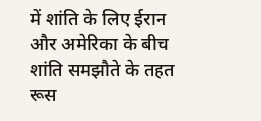में शांति के लिए ईरान और अमेरिका के बीच शांति समझौते के तहत रूस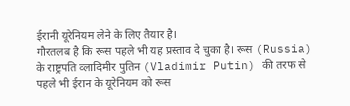ईरानी यूरेनियम लेने के लिए तैयार है।
गौरतलब है कि रूस पहले भी यह प्रस्ताव दे चुका है। रूस (Russia) के राष्ट्रपति व्लादिमीर पुतिन (Vladimir Putin) की तरफ से पहले भी ईरान के यूरेनियम को रूस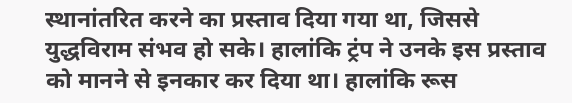स्थानांतरित करने का प्रस्ताव दिया गया था, जिससे युद्धविराम संभव हो सके। हालांकि ट्रंप ने उनके इस प्रस्ताव को मानने से इनकार कर दिया था। हालांकि रूस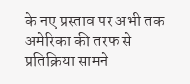के नए प्रस्ताव पर अभी तक अमेरिका की तरफ से प्रतिक्रिया सामने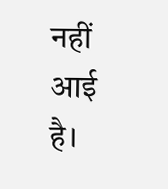नहीं आई है।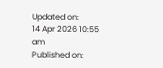Updated on:
14 Apr 2026 10:55 am
Published on: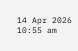14 Apr 2026 10:55 am